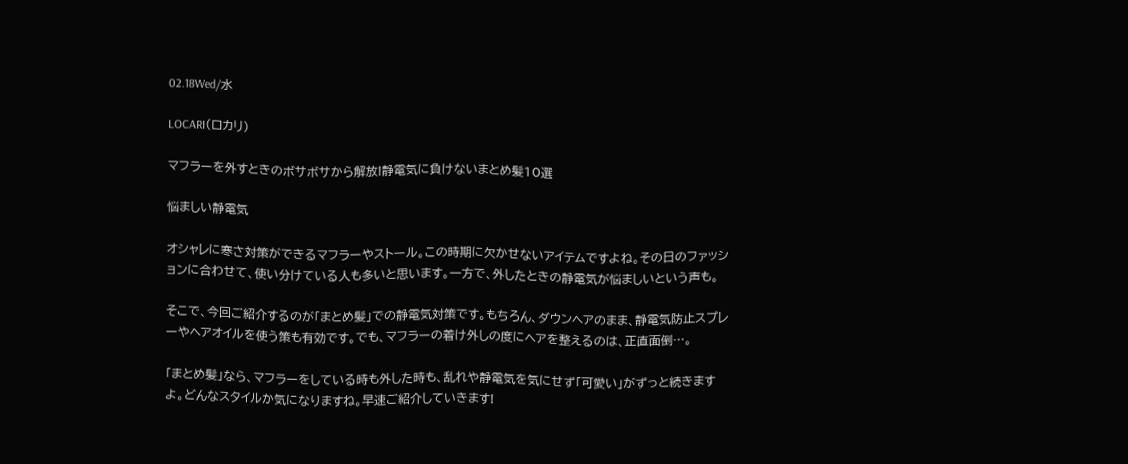02.18Wed/水

LOCARI(ロカリ)

マフラーを外すときのボサボサから解放!静電気に負けないまとめ髪10選

悩ましい静電気

オシャレに寒さ対策ができるマフラーやストール。この時期に欠かせないアイテムですよね。その日のファッションに合わせて、使い分けている人も多いと思います。一方で、外したときの静電気が悩ましいという声も。

そこで、今回ご紹介するのが「まとめ髪」での静電気対策です。もちろん、ダウンヘアのまま、静電気防止スプレーやヘアオイルを使う策も有効です。でも、マフラーの着け外しの度にヘアを整えるのは、正直面倒…。

「まとめ髪」なら、マフラーをしている時も外した時も、乱れや静電気を気にせず「可愛い」がずっと続きますよ。どんなスタイルか気になりますね。早速ご紹介していきます!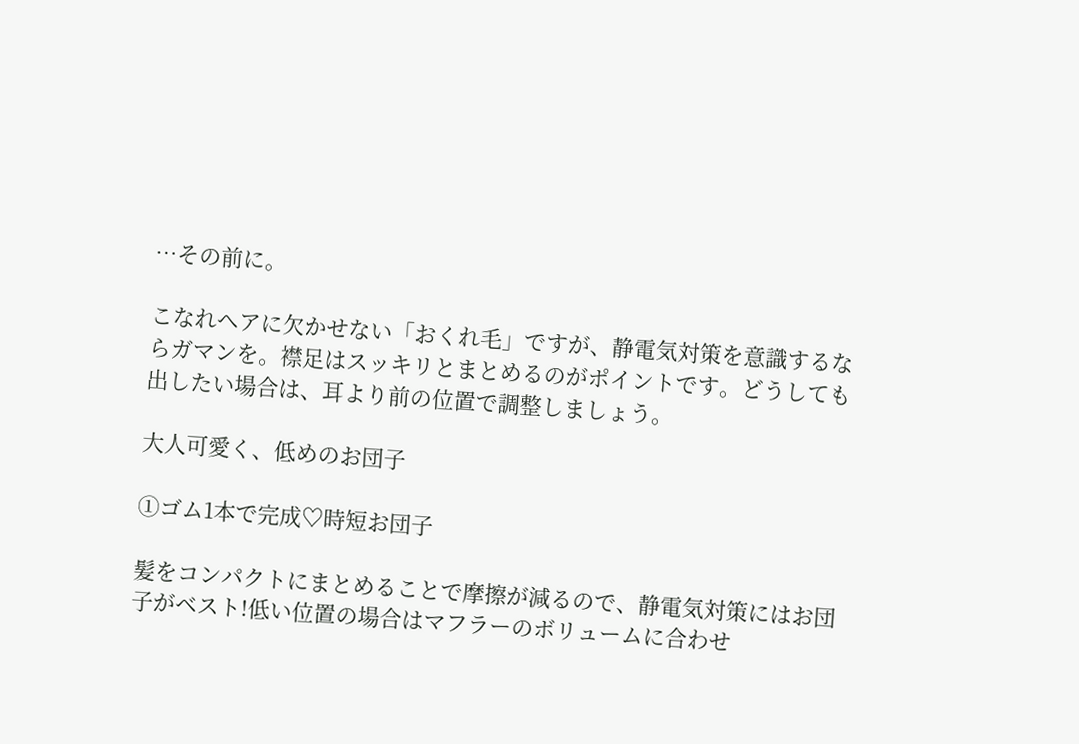…その前に。

こなれヘアに欠かせない「おくれ毛」ですが、静電気対策を意識するならガマンを。襟足はスッキリとまとめるのがポイントです。どうしても出したい場合は、耳より前の位置で調整しましょう。

大人可愛く、低めのお団子

①ゴム1本で完成♡時短お団子

髪をコンパクトにまとめることで摩擦が減るので、静電気対策にはお団子がベスト!低い位置の場合はマフラーのボリュームに合わせ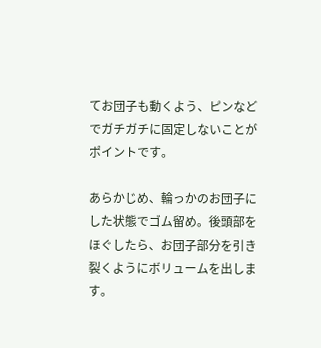てお団子も動くよう、ピンなどでガチガチに固定しないことがポイントです。

あらかじめ、輪っかのお団子にした状態でゴム留め。後頭部をほぐしたら、お団子部分を引き裂くようにボリュームを出します。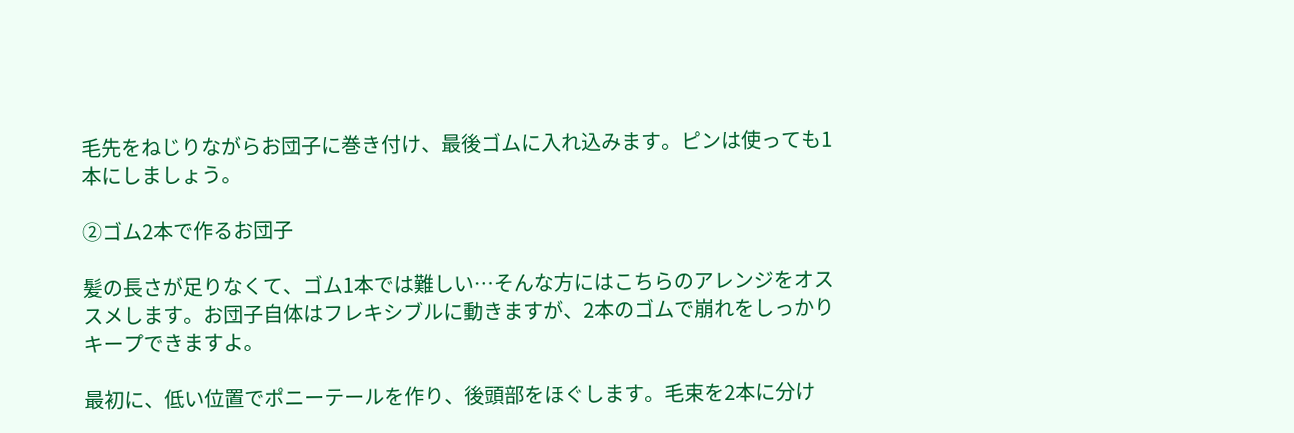毛先をねじりながらお団子に巻き付け、最後ゴムに入れ込みます。ピンは使っても1本にしましょう。

②ゴム2本で作るお団子

髪の長さが足りなくて、ゴム1本では難しい…そんな方にはこちらのアレンジをオススメします。お団子自体はフレキシブルに動きますが、2本のゴムで崩れをしっかりキープできますよ。

最初に、低い位置でポニーテールを作り、後頭部をほぐします。毛束を2本に分け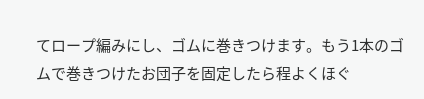てロープ編みにし、ゴムに巻きつけます。もう1本のゴムで巻きつけたお団子を固定したら程よくほぐ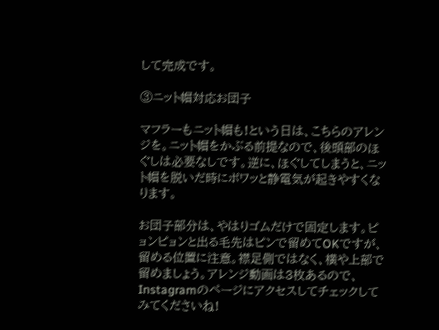して完成です。

③ニット帽対応お団子

マフラーもニット帽も!という日は、こちらのアレンジを。ニット帽をかぶる前提なので、後頭部のほぐしは必要なしです。逆に、ほぐしてしまうと、ニット帽を脱いだ時にボワッと静電気が起きやすくなります。

お団子部分は、やはりゴムだけで固定します。ピョンピョンと出る毛先はピンで留めてOKですが、留める位置に注意。襟足側ではなく、横や上部で留めましょう。アレンジ動画は3枚あるので、Instagramのページにアクセスしてチェックしてみてくださいね!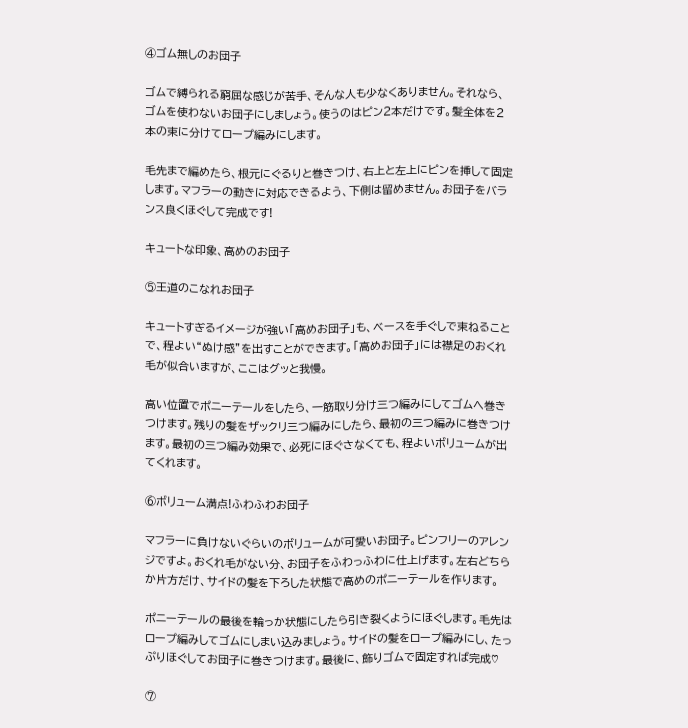④ゴム無しのお団子

ゴムで縛られる窮屈な感じが苦手、そんな人も少なくありません。それなら、ゴムを使わないお団子にしましょう。使うのはピン2本だけです。髪全体を2本の束に分けてロープ編みにします。

毛先まで編めたら、根元にぐるりと巻きつけ、右上と左上にピンを挿して固定します。マフラーの動きに対応できるよう、下側は留めません。お団子をバランス良くほぐして完成です!

キュートな印象、高めのお団子

⑤王道のこなれお団子

キュートすぎるイメージが強い「高めお団子」も、ベースを手ぐしで束ねることで、程よい“ぬけ感”を出すことができます。「高めお団子」には襟足のおくれ毛が似合いますが、ここはグッと我慢。

高い位置でポニーテールをしたら、一筋取り分け三つ編みにしてゴムへ巻きつけます。残りの髪をザックリ三つ編みにしたら、最初の三つ編みに巻きつけます。最初の三つ編み効果で、必死にほぐさなくても、程よいボリュームが出てくれます。

⑥ボリューム満点!ふわふわお団子

マフラーに負けないぐらいのボリュームが可愛いお団子。ピンフリーのアレンジですよ。おくれ毛がない分、お団子をふわっふわに仕上げます。左右どちらか片方だけ、サイドの髪を下ろした状態で高めのポニーテールを作ります。

ポニーテールの最後を輪っか状態にしたら引き裂くようにほぐします。毛先はロープ編みしてゴムにしまい込みましょう。サイドの髪をロープ編みにし、たっぷりほぐしてお団子に巻きつけます。最後に、飾りゴムで固定すれば完成♡

⑦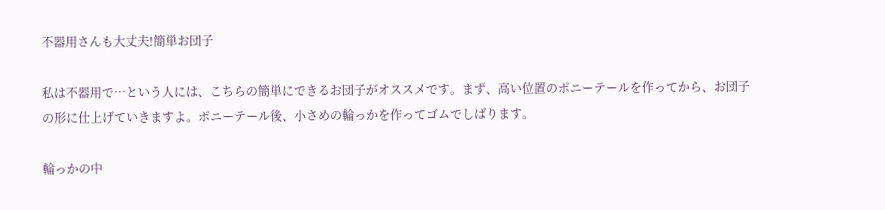不器用さんも大丈夫!簡単お団子

私は不器用で…という人には、こちらの簡単にできるお団子がオススメです。まず、高い位置のポニーテールを作ってから、お団子の形に仕上げていきますよ。ポニーテール後、小さめの輪っかを作ってゴムでしばります。

輪っかの中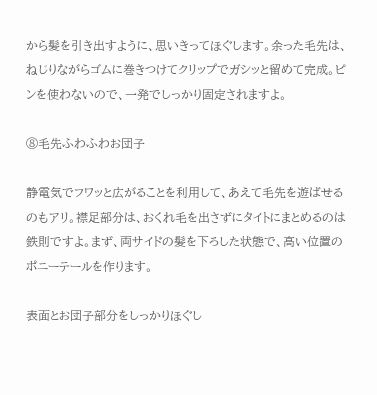から髪を引き出すように、思いきってほぐします。余った毛先は、ねじりながらゴムに巻きつけてクリップでガシッと留めて完成。ピンを使わないので、一発でしっかり固定されますよ。

⑧毛先ふわふわお団子

静電気でフワッと広がることを利用して、あえて毛先を遊ばせるのもアリ。襟足部分は、おくれ毛を出さずにタイトにまとめるのは鉄則ですよ。まず、両サイドの髪を下ろした状態で、高い位置のポニーテールを作ります。

表面とお団子部分をしっかりほぐし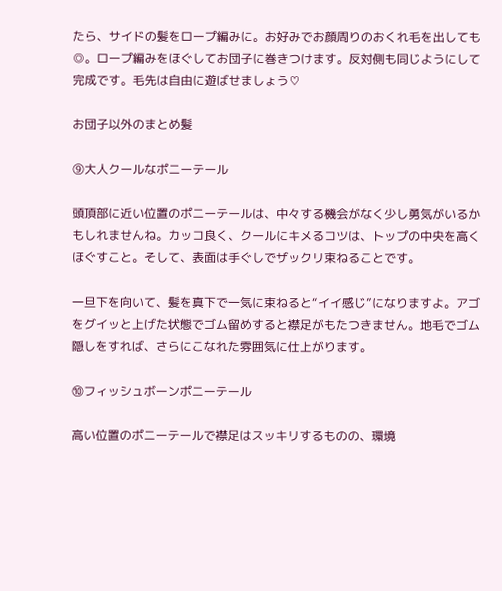たら、サイドの髪をロープ編みに。お好みでお顔周りのおくれ毛を出しても◎。ロープ編みをほぐしてお団子に巻きつけます。反対側も同じようにして完成です。毛先は自由に遊ばせましょう♡

お団子以外のまとめ髪

⑨大人クールなポニーテール

頭頂部に近い位置のポニーテールは、中々する機会がなく少し勇気がいるかもしれませんね。カッコ良く、クールにキメるコツは、トップの中央を高くほぐすこと。そして、表面は手ぐしでザックリ束ねることです。

一旦下を向いて、髪を真下で一気に束ねると“イイ感じ”になりますよ。アゴをグイッと上げた状態でゴム留めすると襟足がもたつきません。地毛でゴム隠しをすれば、さらにこなれた雰囲気に仕上がります。

⑩フィッシュボーンポニーテール

高い位置のポニーテールで襟足はスッキリするものの、環境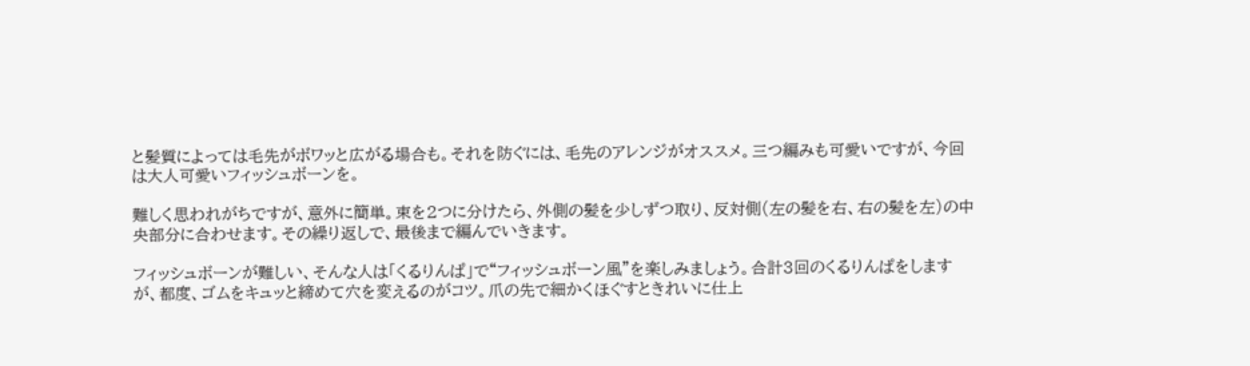と髪質によっては毛先がボワッと広がる場合も。それを防ぐには、毛先のアレンジがオススメ。三つ編みも可愛いですが、今回は大人可愛いフィッシュボーンを。

難しく思われがちですが、意外に簡単。束を2つに分けたら、外側の髪を少しずつ取り、反対側(左の髪を右、右の髪を左)の中央部分に合わせます。その繰り返しで、最後まで編んでいきます。

フィッシュボーンが難しい、そんな人は「くるりんぱ」で“フィッシュボーン風”を楽しみましょう。合計3回のくるりんぱをしますが、都度、ゴムをキュッと締めて穴を変えるのがコツ。爪の先で細かくほぐすときれいに仕上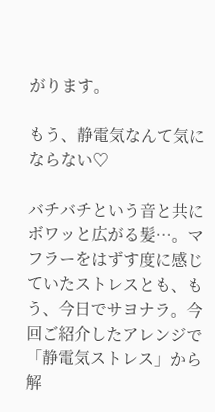がります。

もう、静電気なんて気にならない♡

バチバチという音と共にボワッと広がる髪…。マフラーをはずす度に感じていたストレスとも、もう、今日でサヨナラ。今回ご紹介したアレンジで「静電気ストレス」から解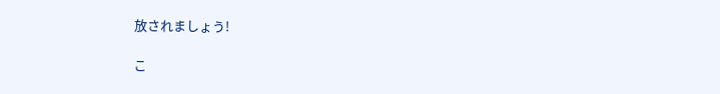放されましょう!

こ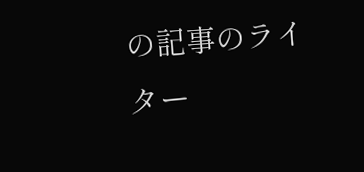の記事のライター